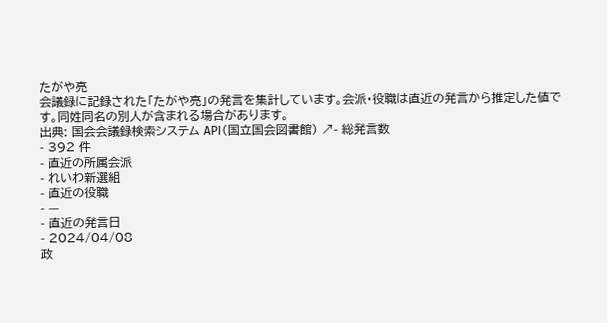たがや亮
会議録に記録された「たがや亮」の発言を集計しています。会派・役職は直近の発言から推定した値です。同姓同名の別人が含まれる場合があります。
出典: 国会会議録検索システム API(国立国会図書館) ↗- 総発言数
- 392 件
- 直近の所属会派
- れいわ新選組
- 直近の役職
- —
- 直近の発言日
- 2024/04/08
政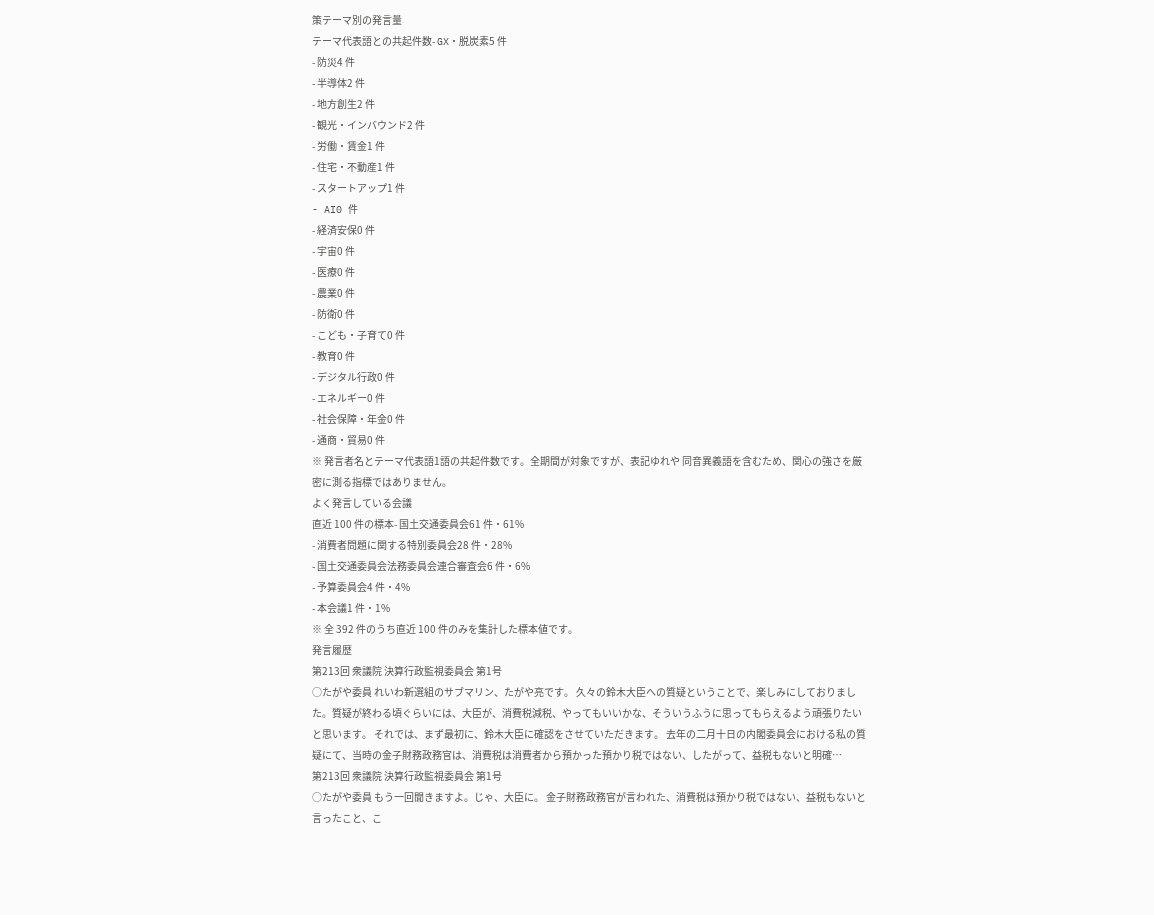策テーマ別の発言量
テーマ代表語との共起件数- GX・脱炭素5 件
- 防災4 件
- 半導体2 件
- 地方創生2 件
- 観光・インバウンド2 件
- 労働・賃金1 件
- 住宅・不動産1 件
- スタートアップ1 件
- AI0 件
- 経済安保0 件
- 宇宙0 件
- 医療0 件
- 農業0 件
- 防衛0 件
- こども・子育て0 件
- 教育0 件
- デジタル行政0 件
- エネルギー0 件
- 社会保障・年金0 件
- 通商・貿易0 件
※ 発言者名とテーマ代表語1語の共起件数です。全期間が対象ですが、表記ゆれや 同音異義語を含むため、関心の強さを厳密に測る指標ではありません。
よく発言している会議
直近 100 件の標本- 国土交通委員会61 件・61%
- 消費者問題に関する特別委員会28 件・28%
- 国土交通委員会法務委員会連合審査会6 件・6%
- 予算委員会4 件・4%
- 本会議1 件・1%
※ 全 392 件のうち直近 100 件のみを集計した標本値です。
発言履歴
第213回 衆議院 決算行政監視委員会 第1号
○たがや委員 れいわ新選組のサブマリン、たがや亮です。 久々の鈴木大臣への質疑ということで、楽しみにしておりました。質疑が終わる頃ぐらいには、大臣が、消費税減税、やってもいいかな、そういうふうに思ってもらえるよう頑張りたいと思います。 それでは、まず最初に、鈴木大臣に確認をさせていただきます。 去年の二月十日の内閣委員会における私の質疑にて、当時の金子財務政務官は、消費税は消費者から預かった預かり税ではない、したがって、益税もないと明確…
第213回 衆議院 決算行政監視委員会 第1号
○たがや委員 もう一回聞きますよ。じゃ、大臣に。 金子財務政務官が言われた、消費税は預かり税ではない、益税もないと言ったこと、こ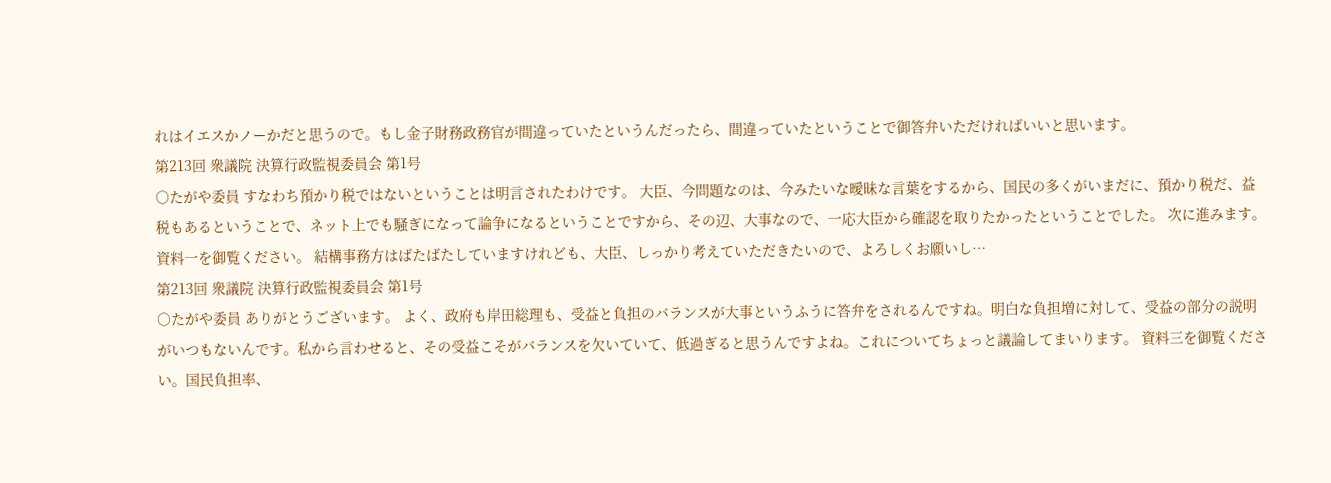れはイエスかノーかだと思うので。もし金子財務政務官が間違っていたというんだったら、間違っていたということで御答弁いただければいいと思います。
第213回 衆議院 決算行政監視委員会 第1号
○たがや委員 すなわち預かり税ではないということは明言されたわけです。 大臣、今問題なのは、今みたいな曖昧な言葉をするから、国民の多くがいまだに、預かり税だ、益税もあるということで、ネット上でも騒ぎになって論争になるということですから、その辺、大事なので、一応大臣から確認を取りたかったということでした。 次に進みます。 資料一を御覧ください。 結構事務方はばたばたしていますけれども、大臣、しっかり考えていただきたいので、よろしくお願いし…
第213回 衆議院 決算行政監視委員会 第1号
○たがや委員 ありがとうございます。 よく、政府も岸田総理も、受益と負担のバランスが大事というふうに答弁をされるんですね。明白な負担増に対して、受益の部分の説明がいつもないんです。私から言わせると、その受益こそがバランスを欠いていて、低過ぎると思うんですよね。これについてちょっと議論してまいります。 資料三を御覧ください。国民負担率、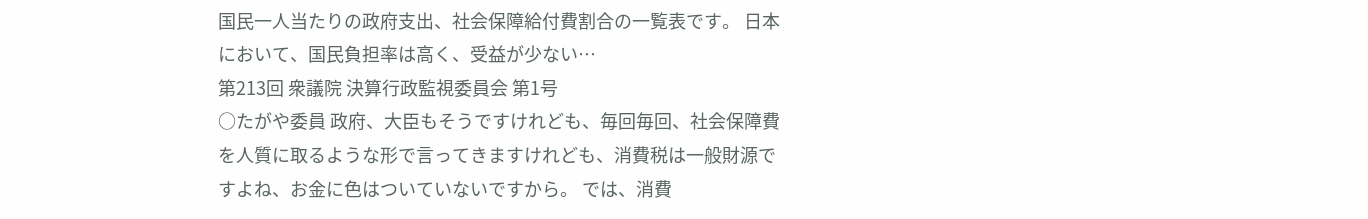国民一人当たりの政府支出、社会保障給付費割合の一覧表です。 日本において、国民負担率は高く、受益が少ない…
第213回 衆議院 決算行政監視委員会 第1号
○たがや委員 政府、大臣もそうですけれども、毎回毎回、社会保障費を人質に取るような形で言ってきますけれども、消費税は一般財源ですよね、お金に色はついていないですから。 では、消費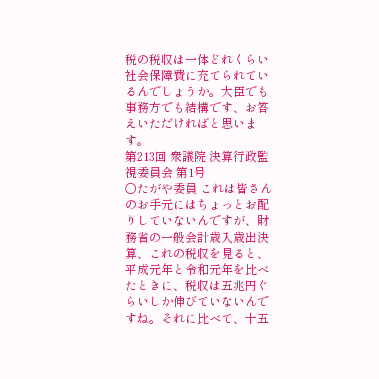税の税収は一体どれくらい社会保障費に充てられているんでしょうか。大臣でも事務方でも結構です、お答えいただければと思います。
第213回 衆議院 決算行政監視委員会 第1号
○たがや委員 これは皆さんのお手元にはちょっとお配りしていないんですが、財務省の一般会計歳入歳出決算、これの税収を見ると、平成元年と令和元年を比べたときに、税収は五兆円ぐらいしか伸びていないんですね。それに比べて、十五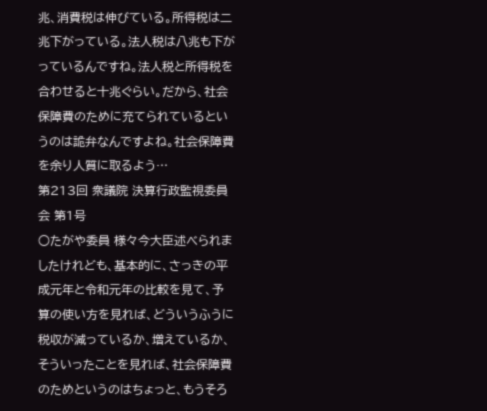兆、消費税は伸びている。所得税は二兆下がっている。法人税は八兆も下がっているんですね。法人税と所得税を合わせると十兆ぐらい。だから、社会保障費のために充てられているというのは詭弁なんですよね。社会保障費を余り人質に取るよう…
第213回 衆議院 決算行政監視委員会 第1号
○たがや委員 様々今大臣述べられましたけれども、基本的に、さっきの平成元年と令和元年の比較を見て、予算の使い方を見れば、どういうふうに税収が減っているか、増えているか、そういったことを見れば、社会保障費のためというのはちょっと、もうそろ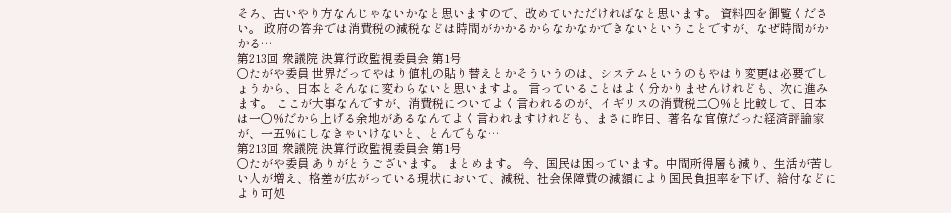そろ、古いやり方なんじゃないかなと思いますので、改めていただければなと思います。 資料四を御覧ください。 政府の答弁では消費税の減税などは時間がかかるからなかなかできないということですが、なぜ時間がかかる…
第213回 衆議院 決算行政監視委員会 第1号
○たがや委員 世界だってやはり値札の貼り替えとかそういうのは、システムというのもやはり変更は必要でしょうから、日本とそんなに変わらないと思いますよ。 言っていることはよく分かりませんけれども、次に進みます。 ここが大事なんですが、消費税についてよく言われるのが、イギリスの消費税二〇%と比較して、日本は一〇%だから上げる余地があるなんてよく言われますけれども、まさに昨日、著名な官僚だった経済評論家が、一五%にしなきゃいけないと、とんでもな…
第213回 衆議院 決算行政監視委員会 第1号
○たがや委員 ありがとうございます。 まとめます。 今、国民は困っています。中間所得層も減り、生活が苦しい人が増え、格差が広がっている現状において、減税、社会保障費の減額により国民負担率を下げ、給付などにより可処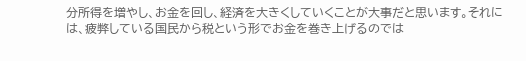分所得を増やし、お金を回し、経済を大きくしていくことが大事だと思います。それには、疲弊している国民から税という形でお金を巻き上げるのでは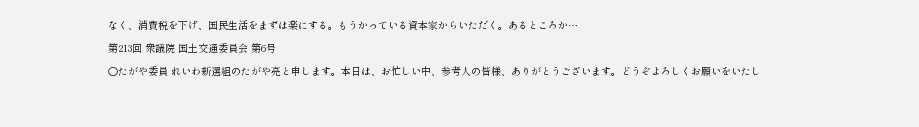なく、消費税を下げ、国民生活をまずは楽にする。もうかっている資本家からいただく。あるところか…
第213回 衆議院 国土交通委員会 第6号
○たがや委員 れいわ新選組のたがや亮と申します。本日は、お忙しい中、参考人の皆様、ありがとうございます。どうぞよろしくお願いをいたし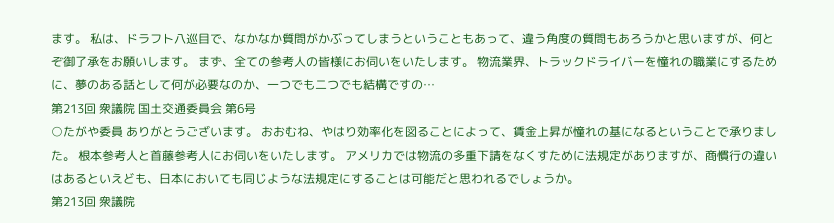ます。 私は、ドラフト八巡目で、なかなか質問がかぶってしまうということもあって、違う角度の質問もあろうかと思いますが、何とぞ御了承をお願いします。 まず、全ての参考人の皆様にお伺いをいたします。 物流業界、トラックドライバーを憧れの職業にするために、夢のある話として何が必要なのか、一つでも二つでも結構ですの…
第213回 衆議院 国土交通委員会 第6号
○たがや委員 ありがとうございます。 おおむね、やはり効率化を図ることによって、賃金上昇が憧れの基になるということで承りました。 根本参考人と首藤参考人にお伺いをいたします。 アメリカでは物流の多重下請をなくすために法規定がありますが、商慣行の違いはあるといえども、日本においても同じような法規定にすることは可能だと思われるでしょうか。
第213回 衆議院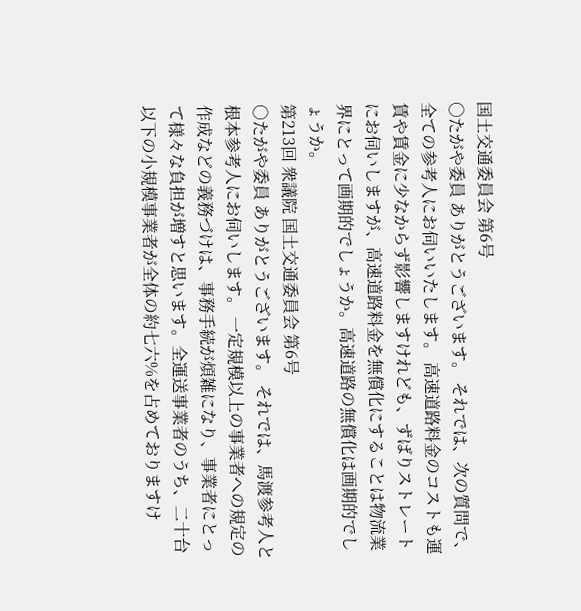国土交通委員会 第6号
○たがや委員 ありがとうございます。 それでは、次の質問で、全ての参考人にお伺いいたします。 高速道路料金のコストも運賃や賃金に少なからず影響しますけれども、ずばりストレートにお伺いしますが、高速道路料金を無償化にすることは物流業界にとって画期的でしょうか。高速道路の無償化は画期的でしょうか。
第213回 衆議院 国土交通委員会 第6号
○たがや委員 ありがとうございます。 それでは、馬渡参考人と根本参考人にお伺いします。 一定規模以上の事業者への規定の作成などの義務づけは、事務手続が煩雑になり、事業者にとって様々な負担が増すと思います。全運送事業者のうち、二十台以下の小規模事業者が全体の約七六%を占めておりますけ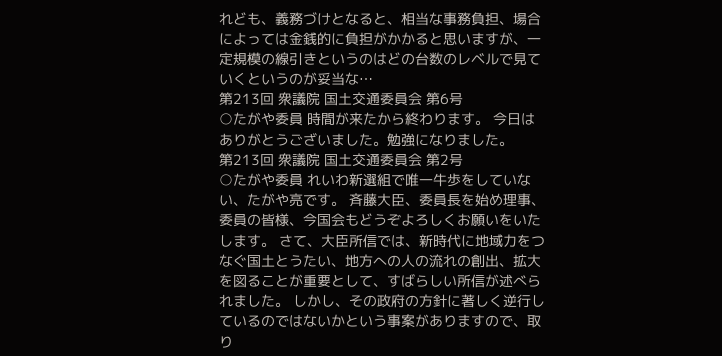れども、義務づけとなると、相当な事務負担、場合によっては金銭的に負担がかかると思いますが、一定規模の線引きというのはどの台数のレベルで見ていくというのが妥当な…
第213回 衆議院 国土交通委員会 第6号
○たがや委員 時間が来たから終わります。 今日はありがとうございました。勉強になりました。
第213回 衆議院 国土交通委員会 第2号
○たがや委員 れいわ新選組で唯一牛歩をしていない、たがや亮です。 斉藤大臣、委員長を始め理事、委員の皆様、今国会もどうぞよろしくお願いをいたします。 さて、大臣所信では、新時代に地域力をつなぐ国土とうたい、地方への人の流れの創出、拡大を図ることが重要として、すばらしい所信が述べられました。 しかし、その政府の方針に著しく逆行しているのではないかという事案がありますので、取り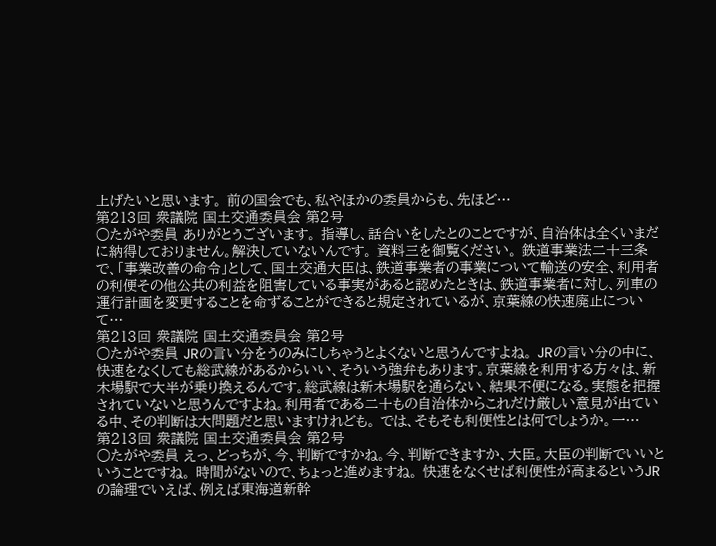上げたいと思います。 前の国会でも、私やほかの委員からも、先ほど…
第213回 衆議院 国土交通委員会 第2号
○たがや委員 ありがとうございます。 指導し、話合いをしたとのことですが、自治体は全くいまだに納得しておりません。解決していないんです。 資料三を御覧ください。 鉄道事業法二十三条で、「事業改善の命令」として、国土交通大臣は、鉄道事業者の事業について輸送の安全、利用者の利便その他公共の利益を阻害している事実があると認めたときは、鉄道事業者に対し、列車の運行計画を変更することを命ずることができると規定されているが、京葉線の快速廃止について…
第213回 衆議院 国土交通委員会 第2号
○たがや委員 JRの言い分をうのみにしちゃうとよくないと思うんですよね。 JRの言い分の中に、快速をなくしても総武線があるからいい、そういう強弁もあります。京葉線を利用する方々は、新木場駅で大半が乗り換えるんです。総武線は新木場駅を通らない、結果不便になる。実態を把握されていないと思うんですよね。利用者である二十もの自治体からこれだけ厳しい意見が出ている中、その判断は大問題だと思いますけれども。 では、そもそも利便性とは何でしょうか。一…
第213回 衆議院 国土交通委員会 第2号
○たがや委員 えっ、どっちが、今、判断ですかね。今、判断できますか、大臣。大臣の判断でいいということですね。 時間がないので、ちょっと進めますね。 快速をなくせば利便性が高まるというJRの論理でいえば、例えば東海道新幹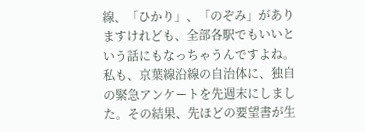線、「ひかり」、「のぞみ」がありますけれども、全部各駅でもいいという話にもなっちゃうんですよね。 私も、京葉線沿線の自治体に、独自の緊急アンケートを先週末にしました。その結果、先ほどの要望書が生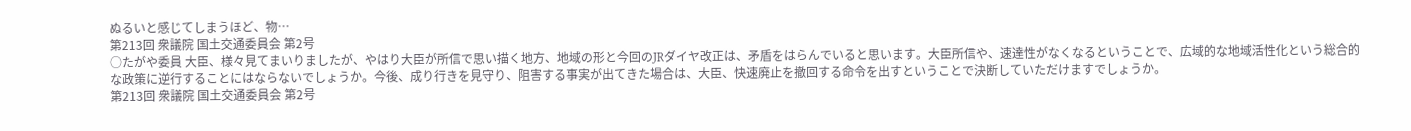ぬるいと感じてしまうほど、物…
第213回 衆議院 国土交通委員会 第2号
○たがや委員 大臣、様々見てまいりましたが、やはり大臣が所信で思い描く地方、地域の形と今回のJRダイヤ改正は、矛盾をはらんでいると思います。大臣所信や、速達性がなくなるということで、広域的な地域活性化という総合的な政策に逆行することにはならないでしょうか。今後、成り行きを見守り、阻害する事実が出てきた場合は、大臣、快速廃止を撤回する命令を出すということで決断していただけますでしょうか。
第213回 衆議院 国土交通委員会 第2号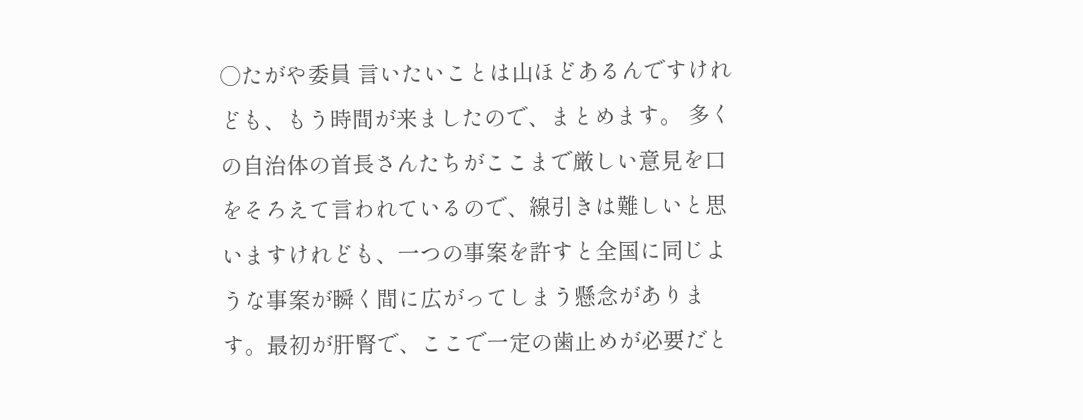○たがや委員 言いたいことは山ほどあるんですけれども、もう時間が来ましたので、まとめます。 多くの自治体の首長さんたちがここまで厳しい意見を口をそろえて言われているので、線引きは難しいと思いますけれども、一つの事案を許すと全国に同じような事案が瞬く間に広がってしまう懸念があります。最初が肝腎で、ここで一定の歯止めが必要だと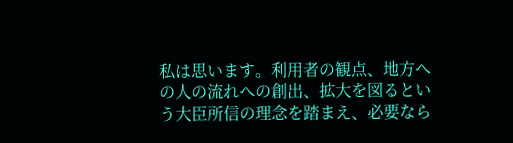私は思います。利用者の観点、地方への人の流れへの創出、拡大を図るという大臣所信の理念を踏まえ、必要なら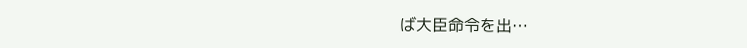ば大臣命令を出…